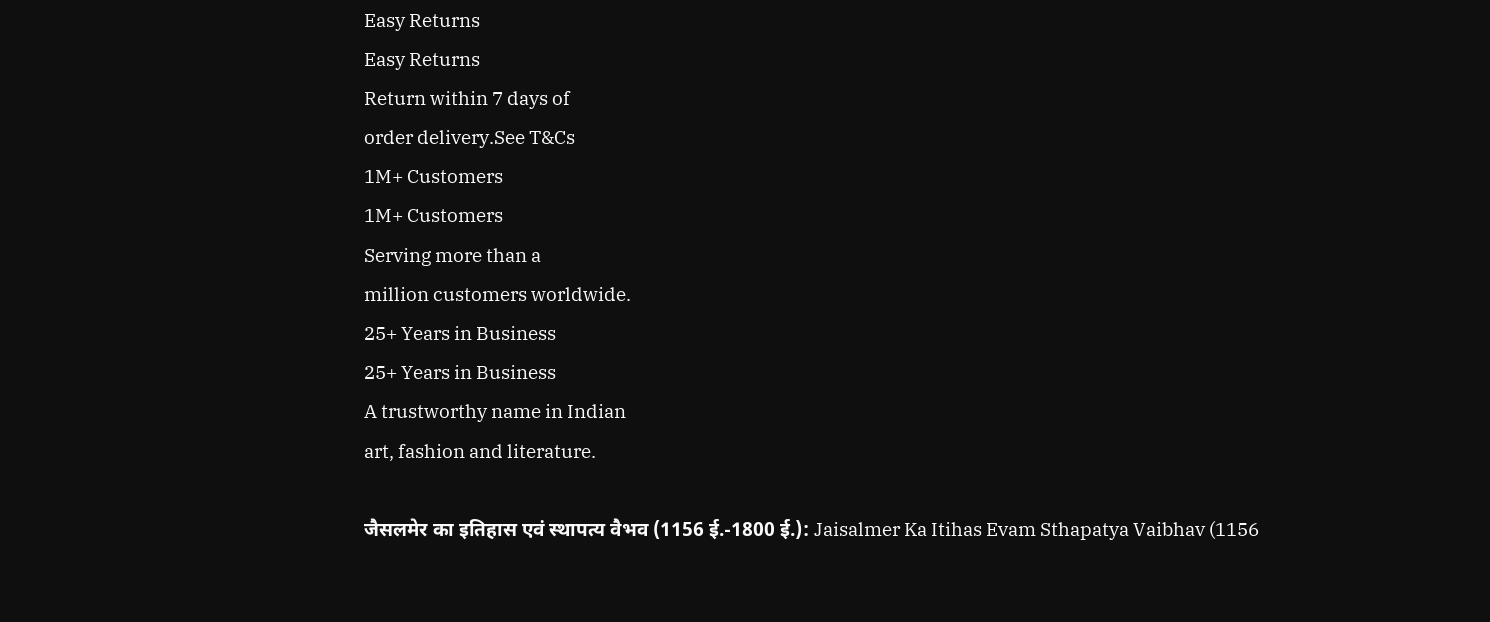Easy Returns
Easy Returns
Return within 7 days of
order delivery.See T&Cs
1M+ Customers
1M+ Customers
Serving more than a
million customers worldwide.
25+ Years in Business
25+ Years in Business
A trustworthy name in Indian
art, fashion and literature.

जैसलमेर का इतिहास एवं स्थापत्य वैभव (1156 ई.-1800 ई.): Jaisalmer Ka Itihas Evam Sthapatya Vaibhav (1156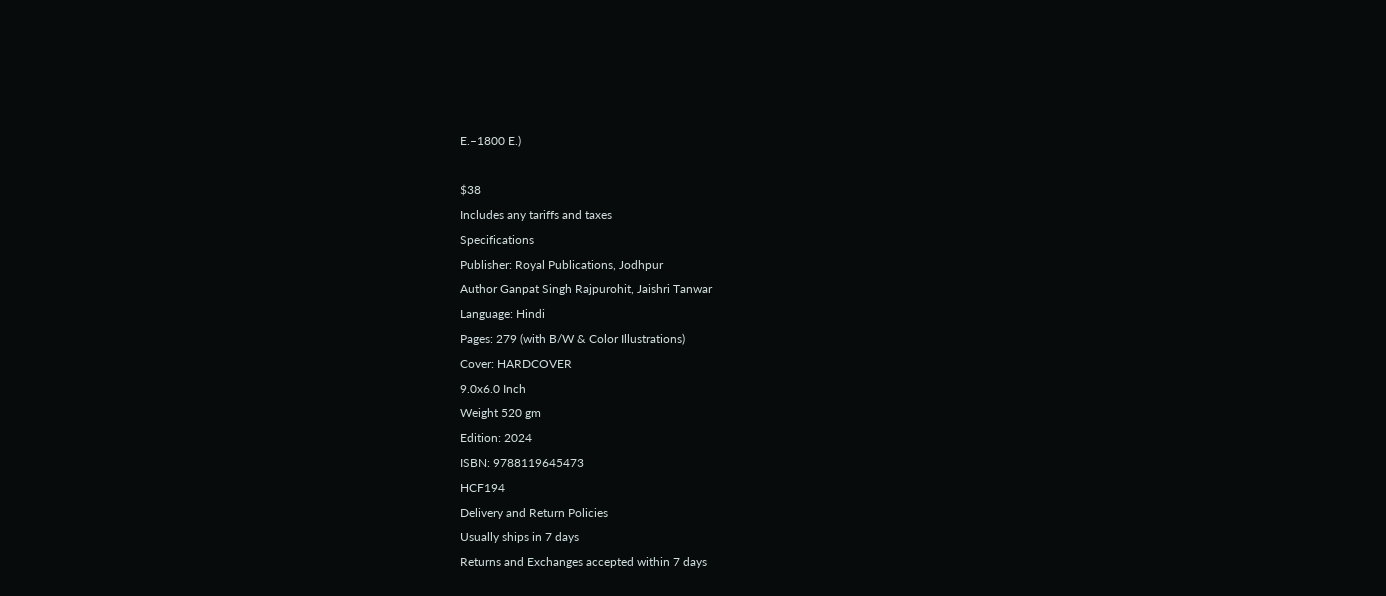E.–1800 E.)

$38
Includes any tariffs and taxes
Specifications
Publisher: Royal Publications, Jodhpur
Author Ganpat Singh Rajpurohit, Jaishri Tanwar
Language: Hindi
Pages: 279 (with B/W & Color Illustrations)
Cover: HARDCOVER
9.0x6.0 Inch
Weight 520 gm
Edition: 2024
ISBN: 9788119645473
HCF194
Delivery and Return Policies
Usually ships in 7 days
Returns and Exchanges accepted within 7 days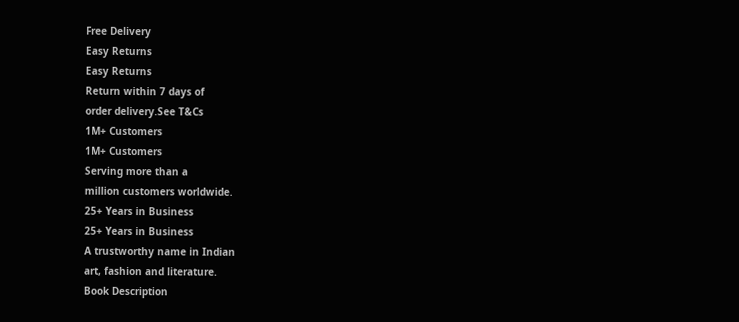Free Delivery
Easy Returns
Easy Returns
Return within 7 days of
order delivery.See T&Cs
1M+ Customers
1M+ Customers
Serving more than a
million customers worldwide.
25+ Years in Business
25+ Years in Business
A trustworthy name in Indian
art, fashion and literature.
Book Description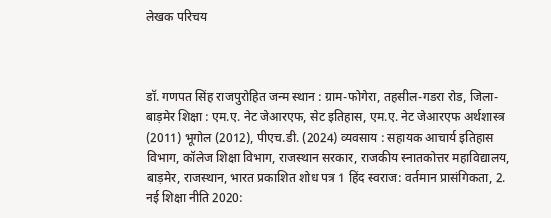लेखक परिचय



डॉ. गणपत सिंह राजपुरोहित जन्म स्थान : ग्राम-फोगेरा, तहसील-गडरा रोड, जिला-बाड़मेर शिक्षा : एम.ए. नेट जेआरएफ, सेट इतिहास, एम.ए. नेट जेआरएफ अर्थशास्त्र (2011) भूगोल (2012), पीएच.डी. (2024) व्यवसाय : सहायक आचार्य इतिहास विभाग, कॉलेज शिक्षा विभाग, राजस्थान सरकार, राजकीय स्नातकोत्तर महाविद्यालय, बाड़मेर, राजस्थान, भारत प्रकाशित शोध पत्र 1 हिंद स्वराज: वर्तमान प्रासंगिकता, 2. नई शिक्षा नीति 2020: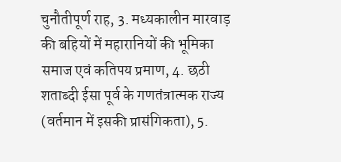चुनौतीपूर्ण राह, 3. मध्यकालीन मारवाड़ की बहियों में महारानियों की भूमिका समाज एवं कतिपय प्रमाण, 4. छठी शताब्दी ईसा पूर्व के गणतंत्रात्मक राज्य (वर्तमान में इसकी प्रासंगिकता), 5.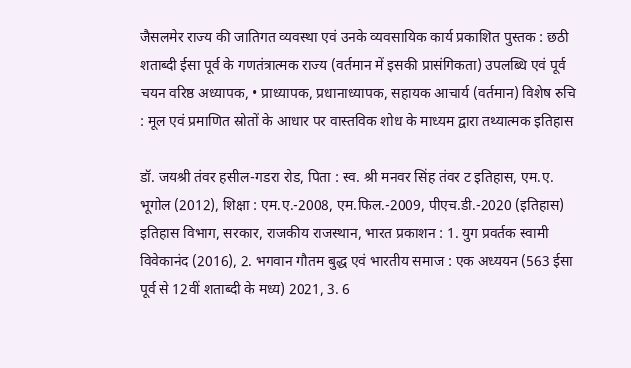जैसलमेर राज्य की जातिगत व्यवस्था एवं उनके व्यवसायिक कार्य प्रकाशित पुस्तक : छठी शताब्दी ईसा पूर्व के गणतंत्रात्मक राज्य (वर्तमान में इसकी प्रासंगिकता) उपलब्धि एवं पूर्व चयन वरिष्ठ अध्यापक, • प्राध्यापक, प्रधानाध्यापक, सहायक आचार्य (वर्तमान) विशेष रुचि : मूल एवं प्रमाणित स्रोतों के आधार पर वास्तविक शोध के माध्यम द्वारा तथ्यात्मक इतिहास

डॉ. जयश्री तंवर हसील-गडरा रोड, पिता : स्व. श्री मनवर सिंह तंवर ट इतिहास, एम.ए. भूगोल (2012), शिक्षा : एम.ए.-2008, एम.फिल.-2009, पीएच.डी.-2020 (इतिहास) इतिहास विभाग, सरकार, राजकीय राजस्थान, भारत प्रकाशन : 1. युग प्रवर्तक स्वामी विवेकानंद (2016), 2. भगवान गौतम बुद्ध एवं भारतीय समाज : एक अध्ययन (563 ईसा पूर्व से 12वीं शताब्दी के मध्य) 2021, 3. 6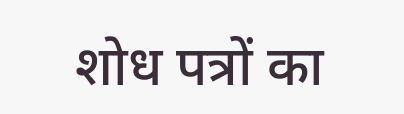शोध पत्रों का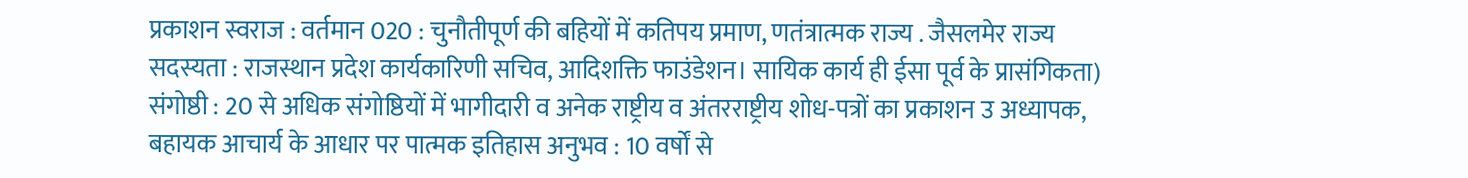प्रकाशन स्वराज : वर्तमान 020 : चुनौतीपूर्ण की बहियों में कतिपय प्रमाण, णतंत्रात्मक राज्य . जैसलमेर राज्य सदस्यता : राजस्थान प्रदेश कार्यकारिणी सचिव, आदिशक्ति फाउंडेशन। सायिक कार्य ही ईसा पूर्व के प्रासंगिकता) संगोष्ठी : 20 से अधिक संगोष्ठियों में भागीदारी व अनेक राष्ट्रीय व अंतरराष्ट्रीय शोध-पत्रों का प्रकाशन उ अध्यापक, बहायक आचार्य के आधार पर पात्मक इतिहास अनुभव : 10 वर्षों से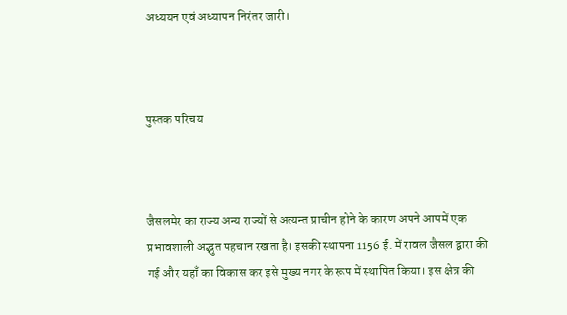अध्ययन एवं अध्यापन निरंतर जारी।



पुस्तक परिचय



जैसलमेर का राज्य अन्य राज्यों से अत्यन्त प्राचीन होने के कारण अपने आपमें एक प्रभावशाली अद्भुत पहचान रखता है। इसकी स्थापना 1156 ई. में रावल जैसल द्वारा की गई और यहाँ का विकास कर इसे मुख्य नगर के रूप में स्थापित किया। इस क्षेत्र की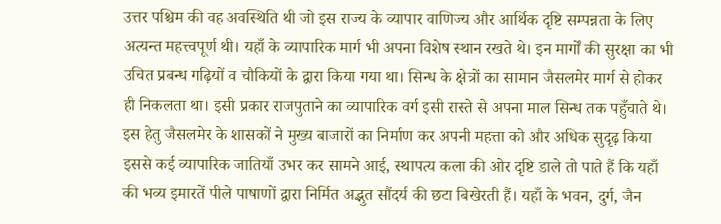उत्तर पश्चिम की वह अवस्थिति थी जो इस राज्य के व्यापार वाणिज्य और आर्थिक दृष्टि सम्पन्नता के लिए अत्यन्त महत्त्वपूर्ण थी। यहाँ के व्यापारिक मार्ग भी अपना विशेष स्थान रखते थे। इन मार्गों की सुरक्षा का भी उचित प्रबन्ध गढ़ियों व चौकियों के द्वारा किया गया था। सिन्ध के क्षेत्रों का सामान जैसलमेर मार्ग से होकर ही निकलता था। इसी प्रकार राजपुताने का व्यापारिक वर्ग इसी रास्ते से अपना माल सिन्ध तक पहुँचाते थे। इस हेतु जैसलमेर के शासकों ने मुख्य बाजारों का निर्माण कर अपनी महत्ता को और अधिक सुदृढ़ किया इससे कई व्यापारिक जातियाँ उभर कर सामने आई, स्थापत्य कला की ओर दृष्टि डाले तो पाते हैं कि यहाँ की भव्य इमारतें पीले पाषाणों द्वारा निर्मित अद्भुत सौंदर्य की छटा बिखेरती हैं। यहाँ के भवन, दुर्ग, जैन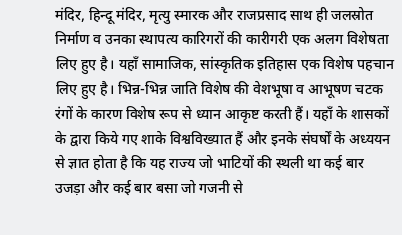मंदिर, हिन्दू मंदिर, मृत्यु स्मारक और राजप्रसाद साथ ही जलस्रोत निर्माण व उनका स्थापत्य कारिगरों की कारीगरी एक अलग विशेषता लिए हुए है। यहाँ सामाजिक, सांस्कृतिक इतिहास एक विशेष पहचान लिए हुए है। भिन्न-भिन्न जाति विशेष की वेशभूषा व आभूषण चटक रंगों के कारण विशेष रूप से ध्यान आकृष्ट करती हैं। यहाँ के शासकों के द्वारा किये गए शाके विश्वविख्यात हैं और इनके संघर्षों के अध्ययन से ज्ञात होता है कि यह राज्य जो भाटियों की स्थली था कई बार उजड़ा और कई बार बसा जो गजनी से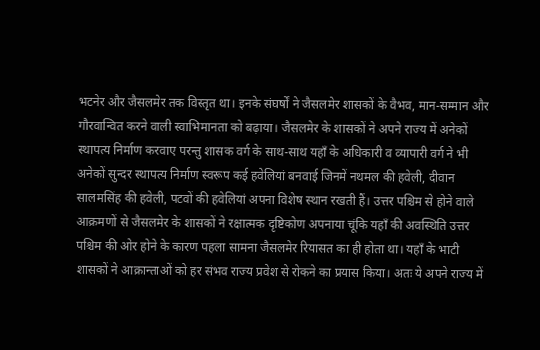भटनेर और जैसलमेर तक विस्तृत था। इनके संघर्षों ने जैसलमेर शासकों के वैभव, मान-सम्मान और गौरवान्वित करने वाली स्वाभिमानता को बढ़ाया। जैसलमेर के शासकों ने अपने राज्य में अनेकों स्थापत्य निर्माण करवाए परन्तु शासक वर्ग के साथ-साथ यहाँ के अधिकारी व व्यापारी वर्ग ने भी अनेकों सुन्दर स्थापत्य निर्माण स्वरूप कई हवेलियां बनवाई जिनमें नथमल की हवेली, दीवान सालमसिंह की हवेली, पटवों की हवेलियां अपना विशेष स्थान रखती हैं। उत्तर पश्चिम से होने वाले आक्रमणों से जैसलमेर के शासकों ने रक्षात्मक दृष्टिकोण अपनाया चूंकि यहाँ की अवस्थिति उत्तर पश्चिम की ओर होने के कारण पहला सामना जैसलमेर रियासत का ही होता था। यहाँ के भाटी शासकों ने आक्रान्ताओं को हर संभव राज्य प्रवेश से रोकने का प्रयास किया। अतः ये अपने राज्य में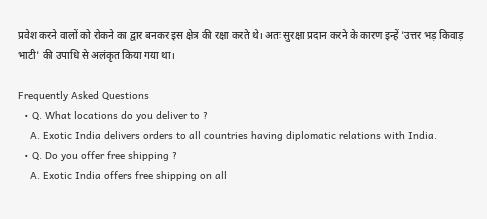प्रवेश करने वालों को रोकने का द्वार बनकर इस क्षेत्र की रक्षा करते थे। अतः सुरक्षा प्रदान करने के कारण इन्हें 'उत्तर भड़ किवाड़ भाटी' की उपाधि से अलंकृत किया गया था।

Frequently Asked Questions
  • Q. What locations do you deliver to ?
    A. Exotic India delivers orders to all countries having diplomatic relations with India.
  • Q. Do you offer free shipping ?
    A. Exotic India offers free shipping on all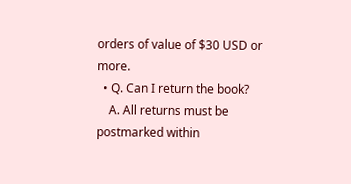orders of value of $30 USD or more.
  • Q. Can I return the book?
    A. All returns must be postmarked within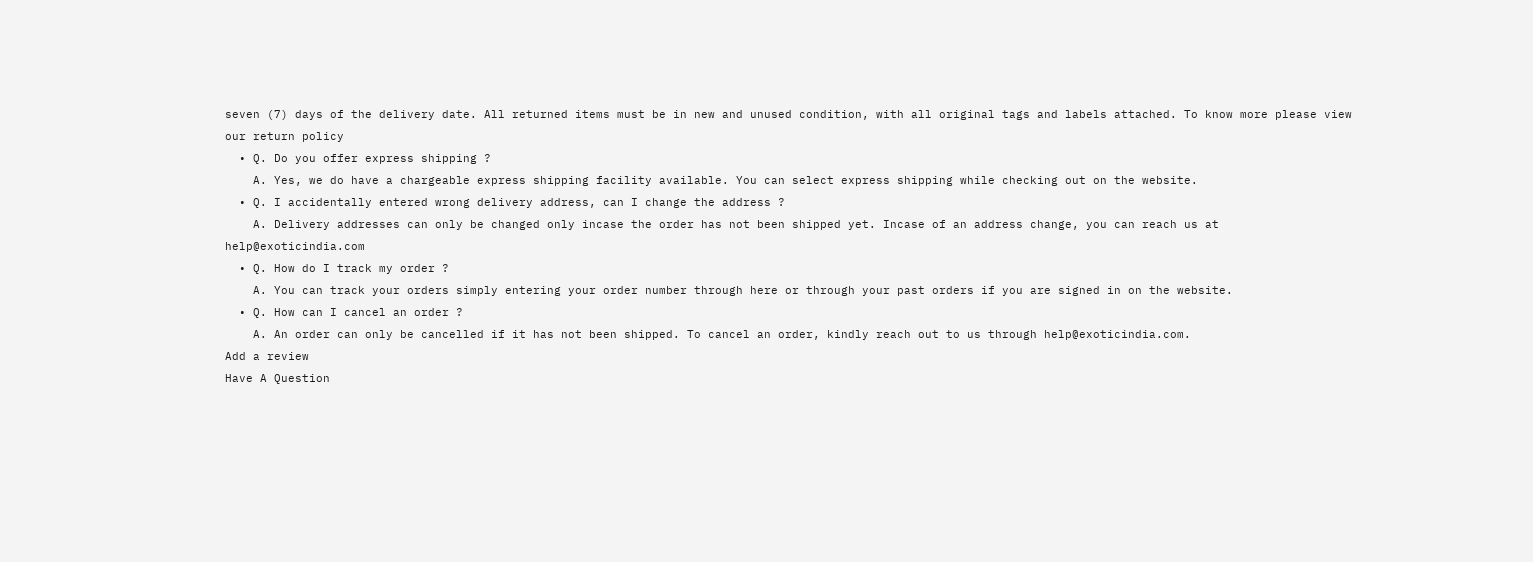seven (7) days of the delivery date. All returned items must be in new and unused condition, with all original tags and labels attached. To know more please view our return policy
  • Q. Do you offer express shipping ?
    A. Yes, we do have a chargeable express shipping facility available. You can select express shipping while checking out on the website.
  • Q. I accidentally entered wrong delivery address, can I change the address ?
    A. Delivery addresses can only be changed only incase the order has not been shipped yet. Incase of an address change, you can reach us at help@exoticindia.com
  • Q. How do I track my order ?
    A. You can track your orders simply entering your order number through here or through your past orders if you are signed in on the website.
  • Q. How can I cancel an order ?
    A. An order can only be cancelled if it has not been shipped. To cancel an order, kindly reach out to us through help@exoticindia.com.
Add a review
Have A Question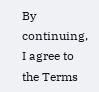By continuing, I agree to the Terms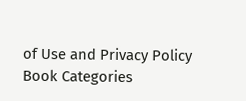of Use and Privacy Policy
Book Categories